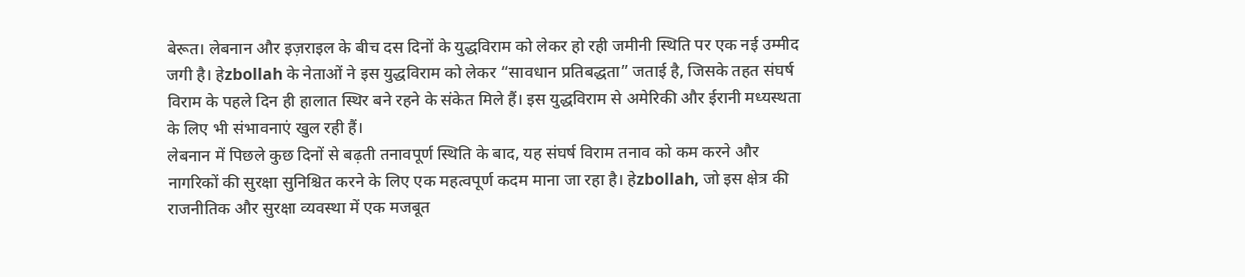बेरूत। लेबनान और इज़राइल के बीच दस दिनों के युद्धविराम को लेकर हो रही जमीनी स्थिति पर एक नई उम्मीद जगी है। हेzbollah के नेताओं ने इस युद्धविराम को लेकर “सावधान प्रतिबद्धता” जताई है, जिसके तहत संघर्ष विराम के पहले दिन ही हालात स्थिर बने रहने के संकेत मिले हैं। इस युद्धविराम से अमेरिकी और ईरानी मध्यस्थता के लिए भी संभावनाएं खुल रही हैं।
लेबनान में पिछले कुछ दिनों से बढ़ती तनावपूर्ण स्थिति के बाद, यह संघर्ष विराम तनाव को कम करने और नागरिकों की सुरक्षा सुनिश्चित करने के लिए एक महत्वपूर्ण कदम माना जा रहा है। हेzbollah, जो इस क्षेत्र की राजनीतिक और सुरक्षा व्यवस्था में एक मजबूत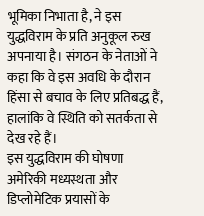भूमिका निभाता है, ने इस युद्धविराम के प्रति अनुकूल रुख अपनाया है। संगठन के नेताओं ने कहा कि वे इस अवधि के दौरान हिंसा से बचाव के लिए प्रतिबद्ध हैं, हालांकि वे स्थिति को सतर्कता से देख रहे हैं।
इस युद्धविराम की घोषणा अमेरिकी मध्यस्थता और डिप्लोमेटिक प्रयासों के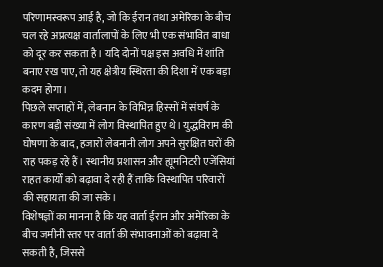परिणामस्वरूप आई है, जो कि ईरान तथा अमेरिका के बीच चल रहे अप्रत्यक्ष वार्तालापों के लिए भी एक संभावित बाधा को दूर कर सकता है। यदि दोनों पक्ष इस अवधि में शांति बनाए रख पाए, तो यह क्षेत्रीय स्थिरता की दिशा में एक बड़ा कदम होगा।
पिछले सप्ताहों में, लेबनान के विभिन्न हिस्सों में संघर्ष के कारण बड़ी संख्या में लोग विस्थापित हुए थे। युद्धविराम की घोषणा के बाद, हजारों लेबनानी लोग अपने सुरक्षित घरों की राह पकड़ रहे हैं। स्थानीय प्रशासन और ह्यूमनिटरी एजेंसियां राहत कार्यों को बढ़ावा दे रही हैं ताकि विस्थापित परिवारों की सहायता की जा सके।
विशेषज्ञों का मानना है कि यह वार्ता ईरान और अमेरिका के बीच जमीनी स्तर पर वार्ता की संभावनाओं को बढ़ावा दे सकती है, जिससे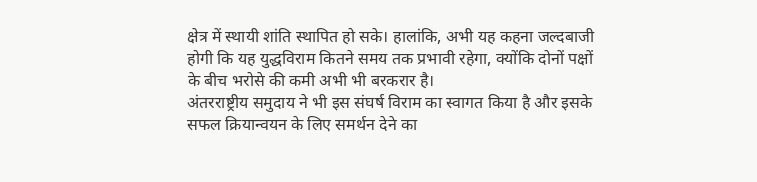क्षेत्र में स्थायी शांति स्थापित हो सके। हालांकि, अभी यह कहना जल्दबाजी होगी कि यह युद्धविराम कितने समय तक प्रभावी रहेगा, क्योंकि दोनों पक्षों के बीच भरोसे की कमी अभी भी बरकरार है।
अंतरराष्ट्रीय समुदाय ने भी इस संघर्ष विराम का स्वागत किया है और इसके सफल क्रियान्वयन के लिए समर्थन देने का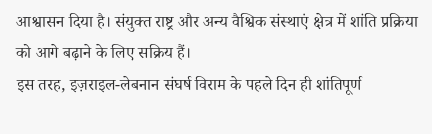आश्वासन दिया है। संयुक्त राष्ट्र और अन्य वैश्विक संस्थाएं क्षेत्र में शांति प्रक्रिया को आगे बढ़ाने के लिए सक्रिय हैं।
इस तरह, इज़राइल-लेबनान संघर्ष विराम के पहले दिन ही शांतिपूर्ण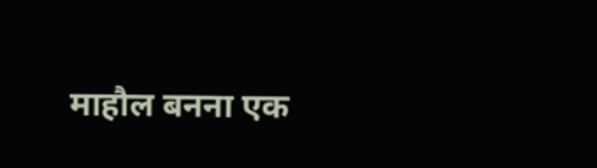माहौल बनना एक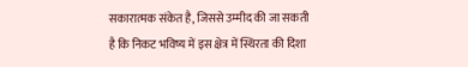सकारात्मक संकेत है, जिससे उम्मीद की जा सकती है कि निकट भविष्य में इस क्षेत्र में स्थिरता की दिशा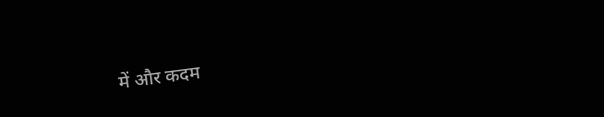में और कदम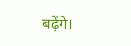बढ़ेंगे।